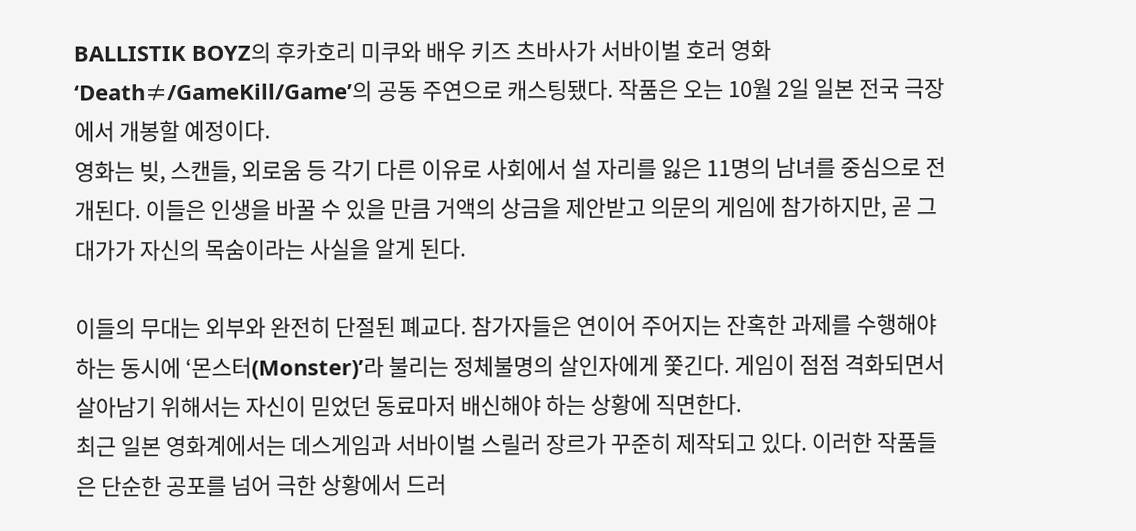BALLISTIK BOYZ의 후카호리 미쿠와 배우 키즈 츠바사가 서바이벌 호러 영화 ‘Death≠/GameKill/Game’의 공동 주연으로 캐스팅됐다. 작품은 오는 10월 2일 일본 전국 극장에서 개봉할 예정이다.
영화는 빚, 스캔들, 외로움 등 각기 다른 이유로 사회에서 설 자리를 잃은 11명의 남녀를 중심으로 전개된다. 이들은 인생을 바꿀 수 있을 만큼 거액의 상금을 제안받고 의문의 게임에 참가하지만, 곧 그 대가가 자신의 목숨이라는 사실을 알게 된다.

이들의 무대는 외부와 완전히 단절된 폐교다. 참가자들은 연이어 주어지는 잔혹한 과제를 수행해야 하는 동시에 ‘몬스터(Monster)’라 불리는 정체불명의 살인자에게 쫓긴다. 게임이 점점 격화되면서 살아남기 위해서는 자신이 믿었던 동료마저 배신해야 하는 상황에 직면한다.
최근 일본 영화계에서는 데스게임과 서바이벌 스릴러 장르가 꾸준히 제작되고 있다. 이러한 작품들은 단순한 공포를 넘어 극한 상황에서 드러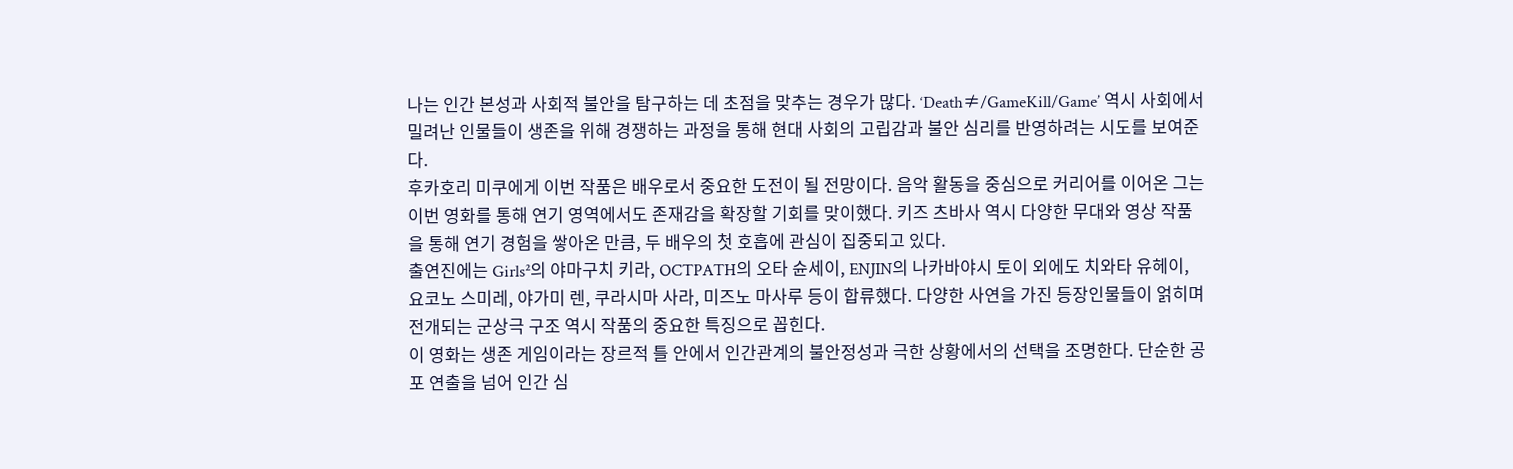나는 인간 본성과 사회적 불안을 탐구하는 데 초점을 맞추는 경우가 많다. ‘Death≠/GameKill/Game’ 역시 사회에서 밀려난 인물들이 생존을 위해 경쟁하는 과정을 통해 현대 사회의 고립감과 불안 심리를 반영하려는 시도를 보여준다.
후카호리 미쿠에게 이번 작품은 배우로서 중요한 도전이 될 전망이다. 음악 활동을 중심으로 커리어를 이어온 그는 이번 영화를 통해 연기 영역에서도 존재감을 확장할 기회를 맞이했다. 키즈 츠바사 역시 다양한 무대와 영상 작품을 통해 연기 경험을 쌓아온 만큼, 두 배우의 첫 호흡에 관심이 집중되고 있다.
출연진에는 Girls²의 야마구치 키라, OCTPATH의 오타 슌세이, ENJIN의 나카바야시 토이 외에도 치와타 유헤이, 요코노 스미레, 야가미 렌, 쿠라시마 사라, 미즈노 마사루 등이 합류했다. 다양한 사연을 가진 등장인물들이 얽히며 전개되는 군상극 구조 역시 작품의 중요한 특징으로 꼽힌다.
이 영화는 생존 게임이라는 장르적 틀 안에서 인간관계의 불안정성과 극한 상황에서의 선택을 조명한다. 단순한 공포 연출을 넘어 인간 심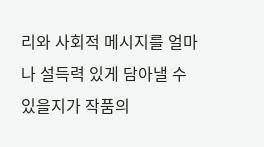리와 사회적 메시지를 얼마나 설득력 있게 담아낼 수 있을지가 작품의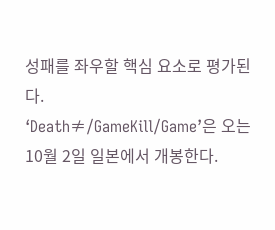성패를 좌우할 핵심 요소로 평가된다.
‘Death≠/GameKill/Game’은 오는 10월 2일 일본에서 개봉한다.